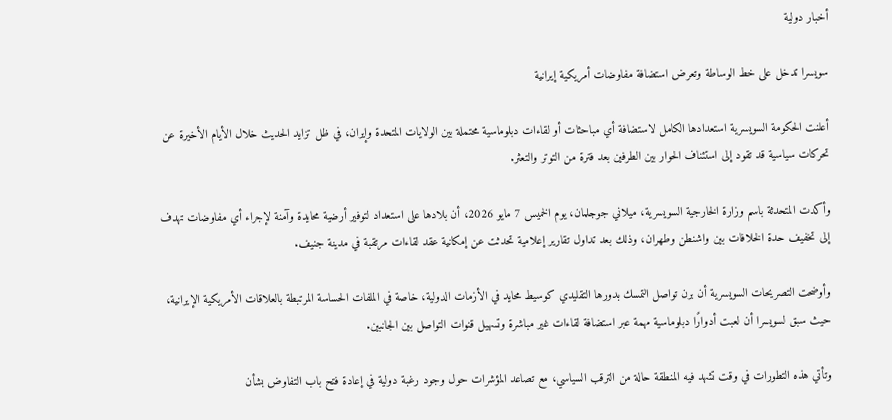أخبار دولية

سويسرا تدخل على خط الوساطة وتعرض استضافة مفاوضات أمريكية إيرانية

أعلنت الحكومة السويسرية استعدادها الكامل لاستضافة أي مباحثات أو لقاءات دبلوماسية محتملة بين الولايات المتحدة وإيران، في ظل تزايد الحديث خلال الأيام الأخيرة عن تحركات سياسية قد تقود إلى استئناف الحوار بين الطرفين بعد فترة من التوتر والتعثر.

وأكدت المتحدثة باسم وزارة الخارجية السويسرية، ميلاني جوجلمان، يوم الخميس 7 مايو 2026، أن بلادها على استعداد لتوفير أرضية محايدة وآمنة لإجراء أي مفاوضات تهدف إلى تخفيف حدة الخلافات بين واشنطن وطهران، وذلك بعد تداول تقارير إعلامية تحدثت عن إمكانية عقد لقاءات مرتقبة في مدينة جنيف.

وأوضحت التصريحات السويسرية أن برن تواصل التمسك بدورها التقليدي كوسيط محايد في الأزمات الدولية، خاصة في الملفات الحساسة المرتبطة بالعلاقات الأمريكية الإيرانية، حيث سبق لسويسرا أن لعبت أدوارًا دبلوماسية مهمة عبر استضافة لقاءات غير مباشرة وتسهيل قنوات التواصل بين الجانبين.

وتأتي هذه التطورات في وقت تشهد فيه المنطقة حالة من الترقب السياسي، مع تصاعد المؤشرات حول وجود رغبة دولية في إعادة فتح باب التفاوض بشأن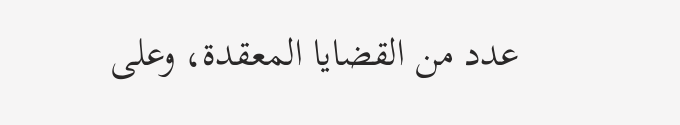عدد من القضايا المعقدة، وعلى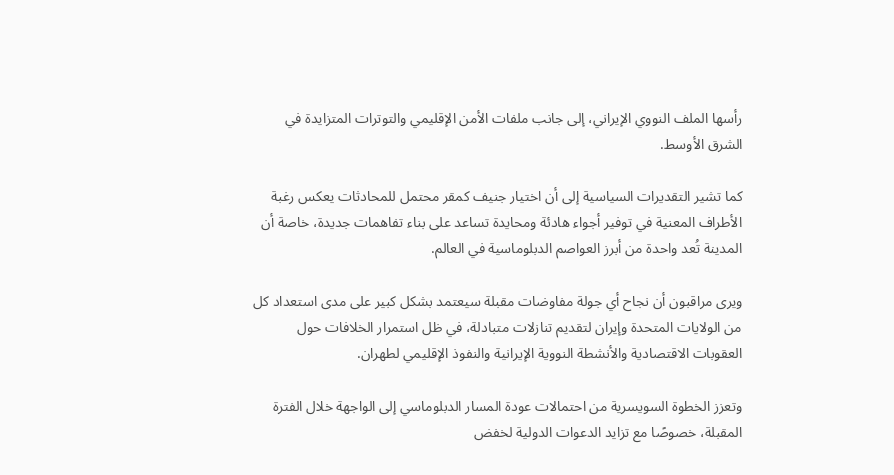رأسها الملف النووي الإيراني، إلى جانب ملفات الأمن الإقليمي والتوترات المتزايدة في الشرق الأوسط.

كما تشير التقديرات السياسية إلى أن اختيار جنيف كمقر محتمل للمحادثات يعكس رغبة الأطراف المعنية في توفير أجواء هادئة ومحايدة تساعد على بناء تفاهمات جديدة، خاصة أن المدينة تُعد واحدة من أبرز العواصم الدبلوماسية في العالم.

ويرى مراقبون أن نجاح أي جولة مفاوضات مقبلة سيعتمد بشكل كبير على مدى استعداد كل من الولايات المتحدة وإيران لتقديم تنازلات متبادلة، في ظل استمرار الخلافات حول العقوبات الاقتصادية والأنشطة النووية الإيرانية والنفوذ الإقليمي لطهران.

وتعزز الخطوة السويسرية من احتمالات عودة المسار الدبلوماسي إلى الواجهة خلال الفترة المقبلة، خصوصًا مع تزايد الدعوات الدولية لخفض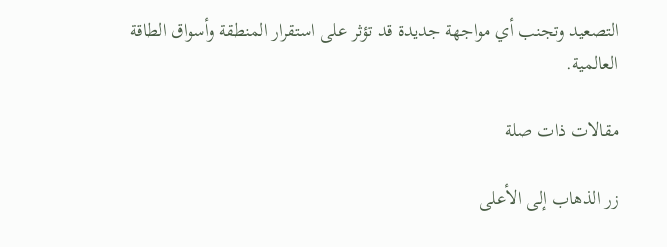التصعيد وتجنب أي مواجهة جديدة قد تؤثر على استقرار المنطقة وأسواق الطاقة العالمية.

مقالات ذات صلة

زر الذهاب إلى الأعلى